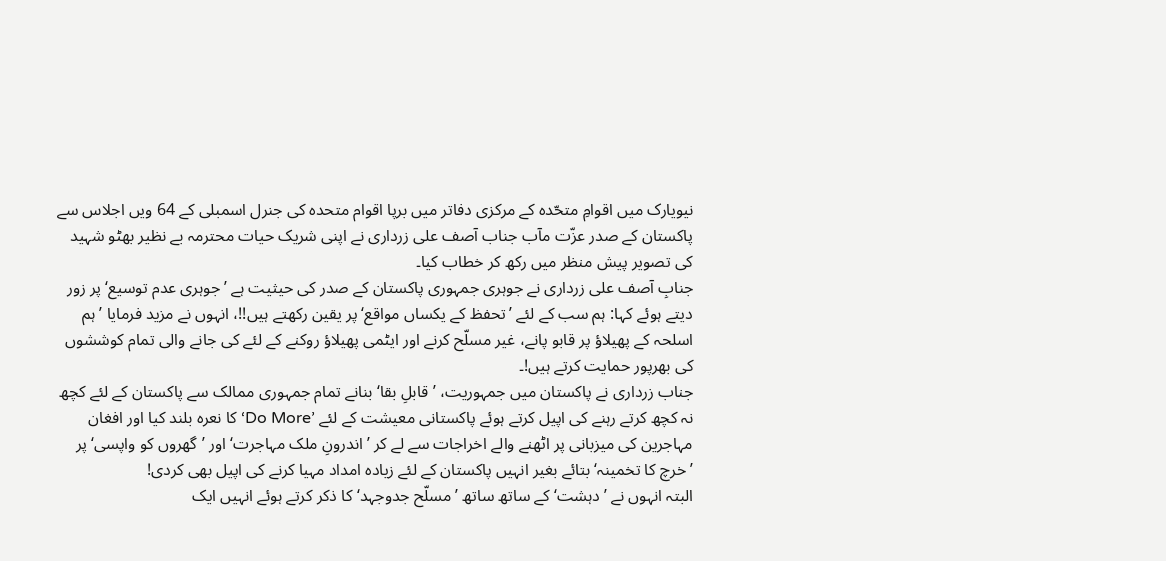نیویارک میں اقوامِ متحّدہ کے مرکزی دفاتر میں برپا اقوام متحدہ کی جنرل اسمبلی کے 64 ویں اجلاس سے پاکستان کے صدر عزّت مآب جناب آصف علی زرداری نے اپنی شریک حیات محترمہ بے نظیر بھٹو شہید کی تصویر پیش منظر میں رکھ کر خطاب کیا۔
جنابِ آصف علی زرداری نے جوہری جمہوری پاکستان کے صدر کی حیثیت ہے ’جوہری عدم توسیع‘ پر زور دیتے ہوئے کہا: ہم سب کے لئے ’تحفظ کے یکساں مواقع‘ پر یقین رکھتے ہیں!!، انہوں نے مزید فرمایا ’ ہم اسلحہ کے پھیلاؤ پر قابو پانے، غیر مسلّح کرنے اور ایٹمی پھیلاؤ روکنے کے لئے کی جانے والی تمام کوششوں کی بھرپور حمایت کرتے ہیں!۔
جناب زرداری نے پاکستان میں جمہوریت، ’ قابلِ بقا‘ بنانے تمام جمہوری ممالک سے پاکستان کے لئے کچھ نہ کچھ کرتے رہنے کی اپیل کرتے ہوئے پاکستانی معیشت کے لئے ’Do More‘ کا نعرہ بلند کیا اور افغان مہاجرین کی میزبانی پر اٹھنے والے اخراجات سے لے کر ’اندرونِ ملک مہاجرت‘ اور ’گھروں کو واپسی‘ پر ’خرچ کا تخمینہ‘ بتائے بغیر انہیں پاکستان کے لئے زیادہ امداد مہیا کرنے کی اپیل بھی کردی!
البتہ انہوں نے ’ دہشت‘ کے ساتھ ساتھ ’ مسلّح جدوجہد‘ کا ذکر کرتے ہوئے انہیں ایک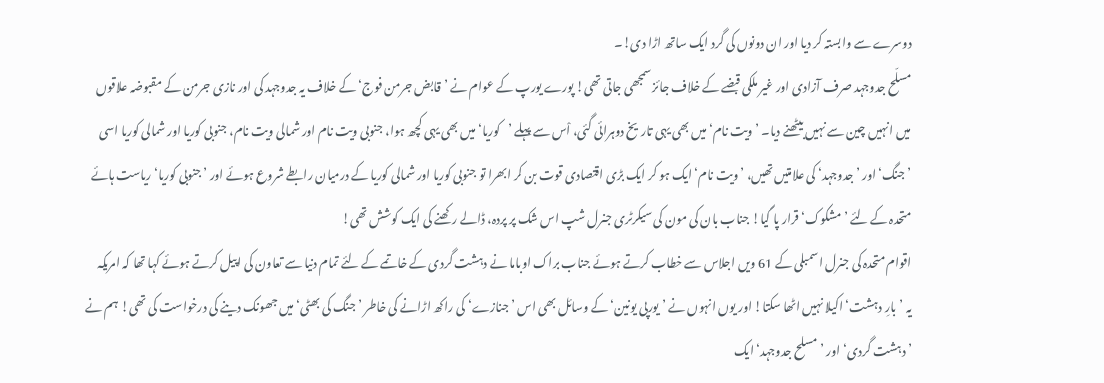دوسرے سے وابستہ کر دیا اور ان دونوں کی گرد ایک ساتھ اڑا دی!۔
مسلّح جدوجہد صرف آزادی اور غیر ملکی قبضے کے خلاف جائز سمجھی جاتی تھی! پورے یورپ کے عوام نے ’قابض جرمن فوج‘ کے خلاف یہ جدوجہد کی اور نازی جرمن کے مقبوضہ علاقوں میں انہیں چین سے نہیں بیٹھنے دیا۔ ’ویت نام‘ میں بھی یہی تاریخ دوہرائی گئی، اْس سے پہلے ’کوریا‘ میں بھی یہی کچھ ہوا، جنوبی ویت نام اور شمالی ویت نام، جنوبی کوریا اور شمالی کوریا اسی ’جنگ‘ اور ’جدوجہد‘ کی علامتیں تھیں، ’ویت نام‘ ایک ہو کر ایک بڑی اقتصادی قوت بن کر ابھرا تو جنوبی کوریا اور شمالی کوریا کے درمیان رابطے شروع ہوئے اور ’جنوبی کوریا‘ ریاست ہائے متحدہ کے لئے ’مشکوک‘ قرار پا گیا! جناب بان کی مون کی سیکرٹری جنرل شپ اس شک پر پردہ، ڈالے رکھنے کی ایک کوشش تھی!
اقوام متحدہ کی جنرل اسمبلی کے 61 ویں اجلاس سے خطاب کرتے ہوئے جناب براک اوباما نے دہشت گردی کے خاتمے کے لئے تمام دنیا سے تعاون کی اپیل کرتے ہوئے کہا تھا کہ امریکہ یہ ’بارِ دہشت‘ اکیلا نہیں اٹھا سکتا! اور یوں انہوں نے ’یورپی یونین‘ کے وسائل بھی اس ’جنازے‘ کی راکھ اڑانے کی خاطر ’جنگ کی بھٹی‘ میں جھونک دینے کی درخواست کی تھی! ہم نے ’ دہشت گردی‘ اور ’مسلح جدوجہد‘ ایک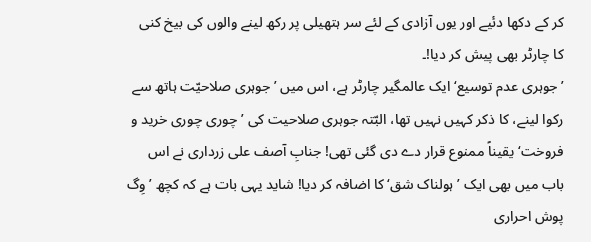کر کے دکھا دئیے اور یوں آزادی کے لئے سر ہتھیلی پر رکھ لینے والوں کی بیخ کنی کا چارٹر بھی پیش کر دیا!۔
’جوہری عدم توسیع‘ ایک عالمگیر چارٹر ہے، اس میں ’جوہری صلاحیّت ہاتھ سے رکوا لینے، کا ذکر کہیں نہیں تھا، البّتہ جوہری صلاحیت کی ’چوری چوری خرید و فروخت‘ یقیناً ممنوع قرار دے دی گئی تھی! جنابِ آصف علی زرداری نے اس باب میں بھی ایک ’ہولناک شق‘ کا اضافہ کر دیا! شاید یہی بات ہے کہ کچھ ’وِگ پوش احراری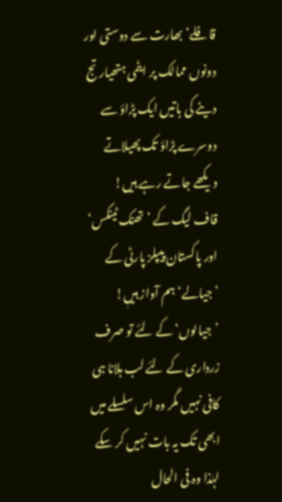قافلے‘ بھارت سے دوستی اور دونوں ممالک پر ایٹمی ہتھیار تج دینے کی باتیں ایک پڑاؤ سے دوسرے پڑاؤ تک پھیلاتے دیکھے جاتے رہے ہیں!
قاف لیگ کے ’ تھنک ٹینکس‘ اور پاکستان پیپلز پارٹی کے ’جیالے‘ ہم آواز ہیںٖ! ’جیالوں‘ کے لئے تو صرف زرداری کے لئے لب ہلانا ہی کافی نہیں مگر وہ اس سلسلے میں ابھی تک یہ بات نہیں کر سکے لہٰذا وہ فی الحال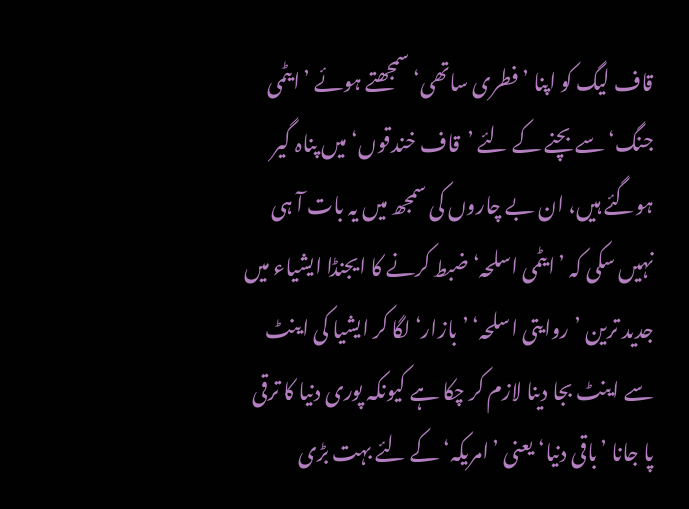قاف لیگ کو اپنا ’فطری ساتھی‘ سمجھتے ہوئے ’ایٹمی جنگ‘ سے بچنے کے لئے ’قاف خندقوں‘ میں پناہ گیر ہوگئے ہیں، ان بے چاروں کی سمجھ میں یہ بات آ ہی نہیں سکی کہ ’ایٹمی اسلحہ‘ ضبط کرنے کا ایجنڈا ایشیاء میں جدید ترین ’روایتی اسلحہ‘ ’بازار‘ لگا کر ایشیا کی اینٹ سے اینٹ بجا دینا لازم کر چکا ہے کیونکہ پوری دنیا کا ترقی پا جانا ’باقی دنیا‘ یعنی ’امریکہ‘ کے لئے بہت بڑی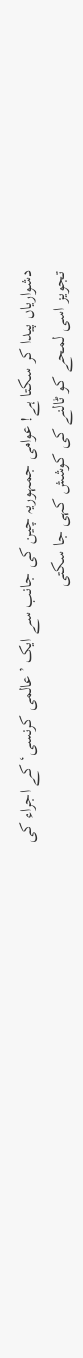دشواریاں پیدا کر سکتا ہے! عوامی جمہوریہ چین کی جانب سے ایک ’عالمی کرنسی‘ کے اجراء کی تجویز اسی لمحے کو ٹالنے کی کوشش کہی جا سکتی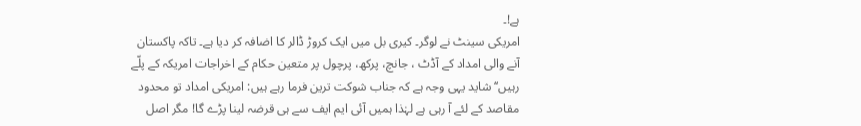ہے!۔
امریکی سینٹ نے لوگر۔ کیری بل میں ایک کروڑ ڈالر کا اضافہ کر دیا ہے۔ تاکہ پاکستان آنے والی امداد کے آڈٹ ، جانچ، پرکھ، پرچول پر متعین حکام کے اخراجات امریکہ کے پلّے رہیں‘‘ شاید یہی وجہ ہے کہ جناب شوکت ترین فرما رہے ہیں: امریکی امداد تو محدود مقاصد کے لئے آ رہی ہے لہٰذا ہمیں آئی ایم ایف سے ہی قرضہ لینا پڑے گا! مگر اصل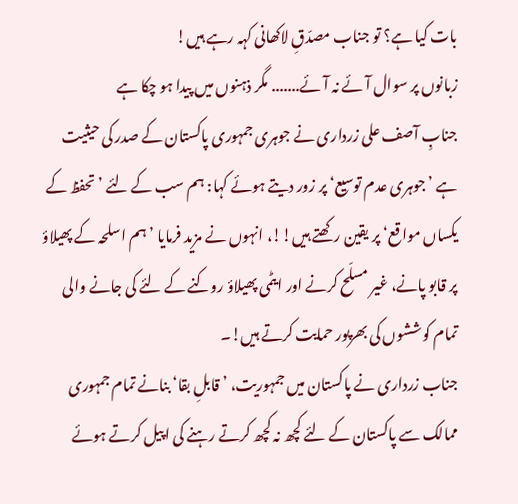بات کیا ہے؟ تو جناب مصدّقِ لاکھانی کہہ رہے ہیں!
زبانوں پر سوال آئے نہ آئے....... مگر ذہنوں میں پیدا ہو چکا ہے
جنابِ آصف علی زرداری نے جوہری جمہوری پاکستان کے صدر کی حیثیت ہے ’جوہری عدم توسیع‘ پر زور دیتے ہوئے کہا: ہم سب کے لئے ’تحفظ کے یکساں مواقع‘ پر یقین رکھتے ہیں!!، انہوں نے مزید فرمایا ’ ہم اسلحہ کے پھیلاؤ پر قابو پانے، غیر مسلّح کرنے اور ایٹمی پھیلاؤ روکنے کے لئے کی جانے والی تمام کوششوں کی بھرپور حمایت کرتے ہیں!۔
جناب زرداری نے پاکستان میں جمہوریت، ’ قابلِ بقا‘ بنانے تمام جمہوری ممالک سے پاکستان کے لئے کچھ نہ کچھ کرتے رہنے کی اپیل کرتے ہوئے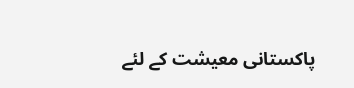پاکستانی معیشت کے لئے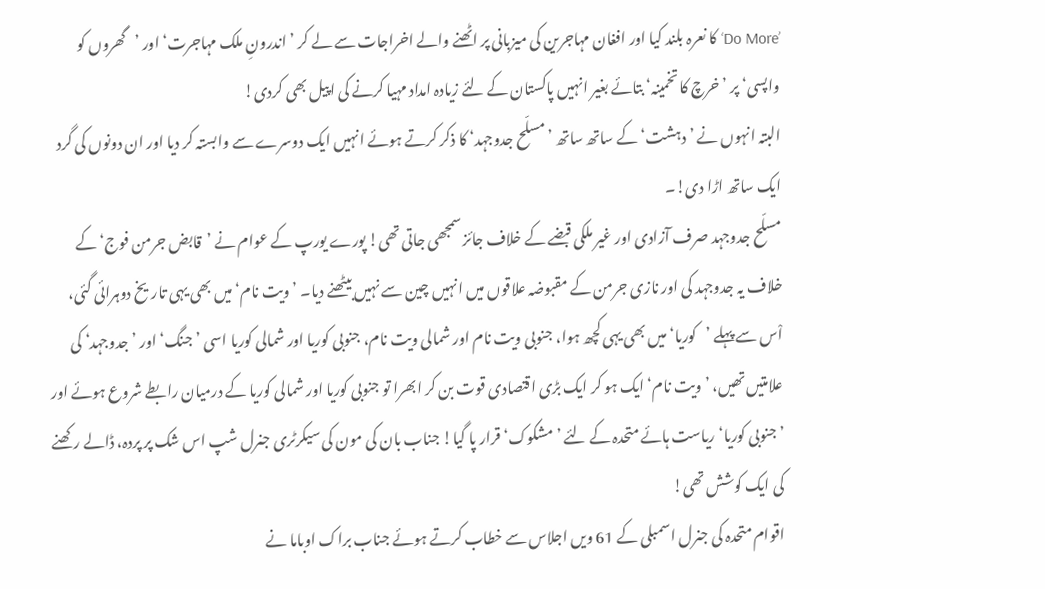’Do More‘ کا نعرہ بلند کیا اور افغان مہاجرین کی میزبانی پر اٹھنے والے اخراجات سے لے کر ’اندرونِ ملک مہاجرت‘ اور ’گھروں کو واپسی‘ پر ’خرچ کا تخمینہ‘ بتائے بغیر انہیں پاکستان کے لئے زیادہ امداد مہیا کرنے کی اپیل بھی کردی!
البتہ انہوں نے ’ دہشت‘ کے ساتھ ساتھ ’ مسلّح جدوجہد‘ کا ذکر کرتے ہوئے انہیں ایک دوسرے سے وابستہ کر دیا اور ان دونوں کی گرد ایک ساتھ اڑا دی!۔
مسلّح جدوجہد صرف آزادی اور غیر ملکی قبضے کے خلاف جائز سمجھی جاتی تھی! پورے یورپ کے عوام نے ’قابض جرمن فوج‘ کے خلاف یہ جدوجہد کی اور نازی جرمن کے مقبوضہ علاقوں میں انہیں چین سے نہیں بیٹھنے دیا۔ ’ویت نام‘ میں بھی یہی تاریخ دوہرائی گئی، اْس سے پہلے ’کوریا‘ میں بھی یہی کچھ ہوا، جنوبی ویت نام اور شمالی ویت نام، جنوبی کوریا اور شمالی کوریا اسی ’جنگ‘ اور ’جدوجہد‘ کی علامتیں تھیں، ’ویت نام‘ ایک ہو کر ایک بڑی اقتصادی قوت بن کر ابھرا تو جنوبی کوریا اور شمالی کوریا کے درمیان رابطے شروع ہوئے اور ’جنوبی کوریا‘ ریاست ہائے متحدہ کے لئے ’مشکوک‘ قرار پا گیا! جناب بان کی مون کی سیکرٹری جنرل شپ اس شک پر پردہ، ڈالے رکھنے کی ایک کوشش تھی!
اقوام متحدہ کی جنرل اسمبلی کے 61 ویں اجلاس سے خطاب کرتے ہوئے جناب براک اوباما نے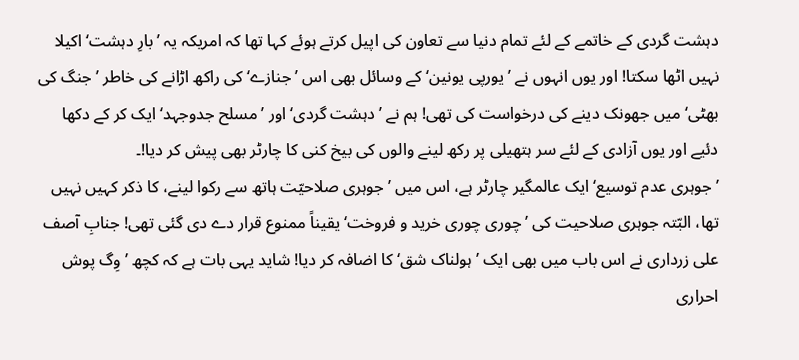دہشت گردی کے خاتمے کے لئے تمام دنیا سے تعاون کی اپیل کرتے ہوئے کہا تھا کہ امریکہ یہ ’بارِ دہشت‘ اکیلا نہیں اٹھا سکتا! اور یوں انہوں نے ’یورپی یونین‘ کے وسائل بھی اس ’جنازے‘ کی راکھ اڑانے کی خاطر ’جنگ کی بھٹی‘ میں جھونک دینے کی درخواست کی تھی! ہم نے ’ دہشت گردی‘ اور ’مسلح جدوجہد‘ ایک کر کے دکھا دئیے اور یوں آزادی کے لئے سر ہتھیلی پر رکھ لینے والوں کی بیخ کنی کا چارٹر بھی پیش کر دیا!۔
’جوہری عدم توسیع‘ ایک عالمگیر چارٹر ہے، اس میں ’جوہری صلاحیّت ہاتھ سے رکوا لینے، کا ذکر کہیں نہیں تھا، البّتہ جوہری صلاحیت کی ’چوری چوری خرید و فروخت‘ یقیناً ممنوع قرار دے دی گئی تھی! جنابِ آصف علی زرداری نے اس باب میں بھی ایک ’ہولناک شق‘ کا اضافہ کر دیا! شاید یہی بات ہے کہ کچھ ’وِگ پوش احراری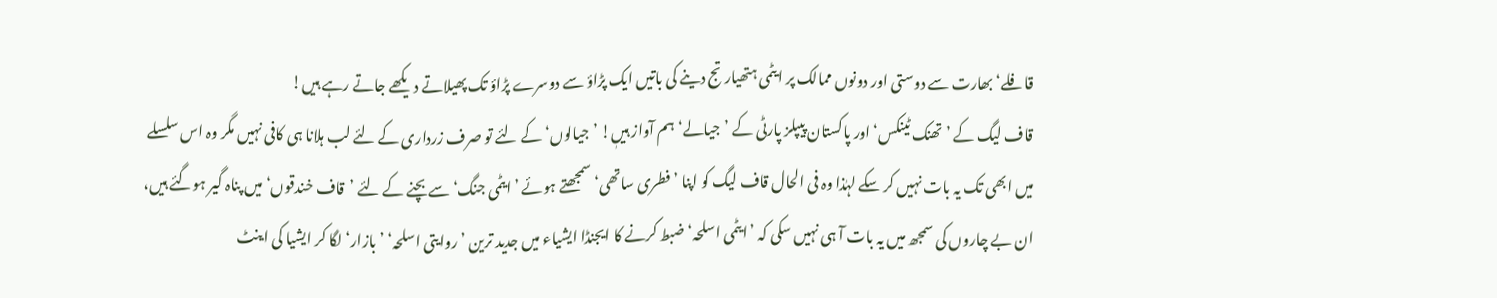قافلے‘ بھارت سے دوستی اور دونوں ممالک پر ایٹمی ہتھیار تج دینے کی باتیں ایک پڑاؤ سے دوسرے پڑاؤ تک پھیلاتے دیکھے جاتے رہے ہیں!
قاف لیگ کے ’ تھنک ٹینکس‘ اور پاکستان پیپلز پارٹی کے ’جیالے‘ ہم آواز ہیںٖ! ’جیالوں‘ کے لئے تو صرف زرداری کے لئے لب ہلانا ہی کافی نہیں مگر وہ اس سلسلے میں ابھی تک یہ بات نہیں کر سکے لہٰذا وہ فی الحال قاف لیگ کو اپنا ’فطری ساتھی‘ سمجھتے ہوئے ’ایٹمی جنگ‘ سے بچنے کے لئے ’قاف خندقوں‘ میں پناہ گیر ہوگئے ہیں، ان بے چاروں کی سمجھ میں یہ بات آ ہی نہیں سکی کہ ’ایٹمی اسلحہ‘ ضبط کرنے کا ایجنڈا ایشیاء میں جدید ترین ’روایتی اسلحہ‘ ’بازار‘ لگا کر ایشیا کی اینٹ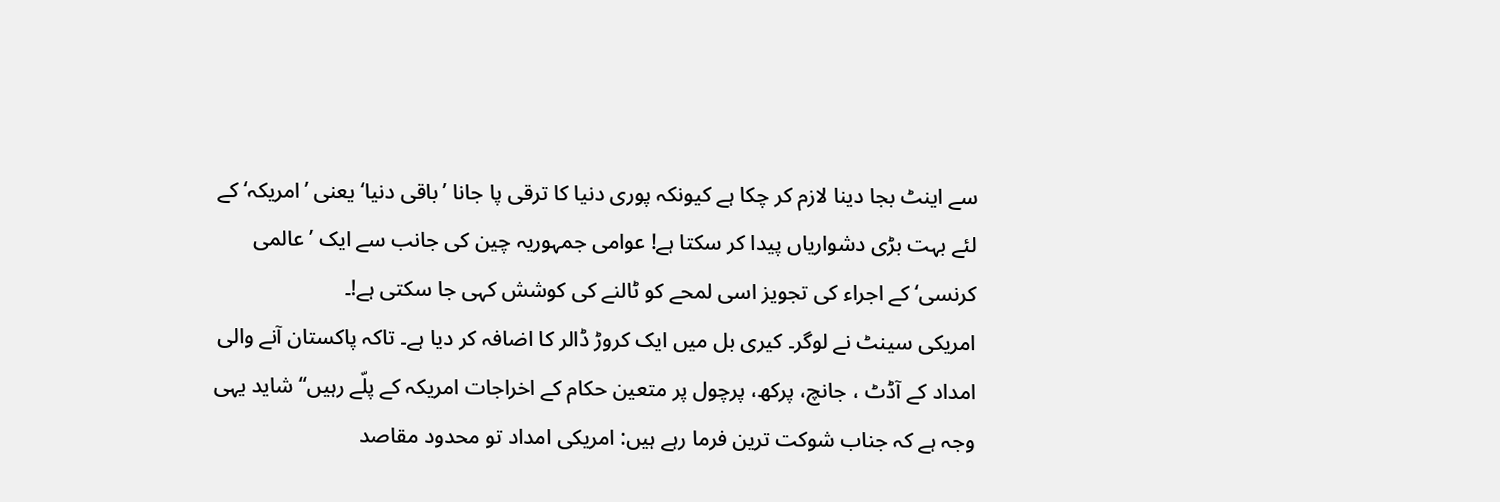سے اینٹ بجا دینا لازم کر چکا ہے کیونکہ پوری دنیا کا ترقی پا جانا ’باقی دنیا‘ یعنی ’امریکہ‘ کے لئے بہت بڑی دشواریاں پیدا کر سکتا ہے! عوامی جمہوریہ چین کی جانب سے ایک ’عالمی کرنسی‘ کے اجراء کی تجویز اسی لمحے کو ٹالنے کی کوشش کہی جا سکتی ہے!۔
امریکی سینٹ نے لوگر۔ کیری بل میں ایک کروڑ ڈالر کا اضافہ کر دیا ہے۔ تاکہ پاکستان آنے والی امداد کے آڈٹ ، جانچ، پرکھ، پرچول پر متعین حکام کے اخراجات امریکہ کے پلّے رہیں‘‘ شاید یہی وجہ ہے کہ جناب شوکت ترین فرما رہے ہیں: امریکی امداد تو محدود مقاصد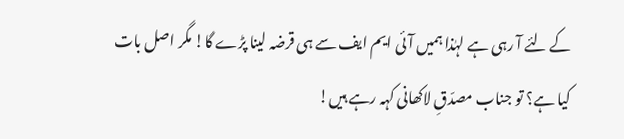کے لئے آ رہی ہے لہٰذا ہمیں آئی ایم ایف سے ہی قرضہ لینا پڑے گا! مگر اصل بات کیا ہے؟ تو جناب مصدّقِ لاکھانی کہہ رہے ہیں!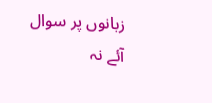زبانوں پر سوال آئے نہ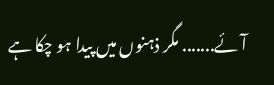آئے....... مگر ذہنوں میں پیدا ہو چکا ہے